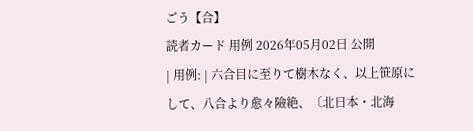ごう【合】
読者カード 用例 2026年05月02日 公開
| 用例: | 六合目に至りて樹木なく、以上笹原にして、八合より愈々險絶、〔北日本・北海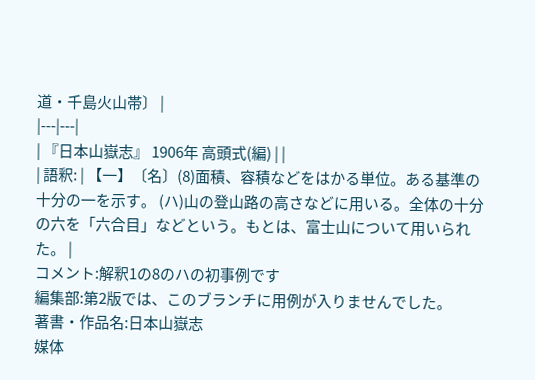道・千島火山帯〕 |
|---|---|
| 『日本山嶽志』 1906年 高頭式(編) | |
| 語釈: | 【一】〔名〕(8)面積、容積などをはかる単位。ある基準の十分の一を示す。 (ハ)山の登山路の高さなどに用いる。全体の十分の六を「六合目」などという。もとは、富士山について用いられた。 |
コメント:解釈1の8のハの初事例です
編集部:第2版では、このブランチに用例が入りませんでした。
著書・作品名:日本山嶽志
媒体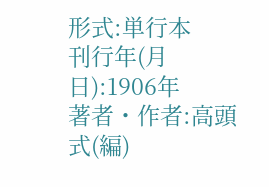形式:単行本
刊行年(月日):1906年
著者・作者:高頭式(編)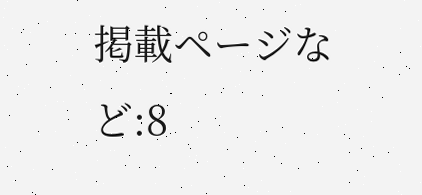掲載ページなど:8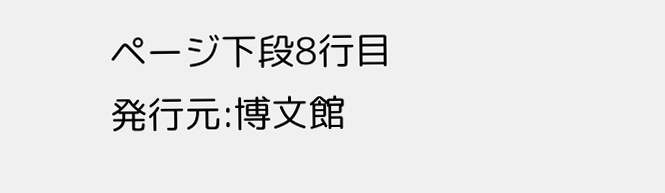ページ下段8行目
発行元:博文館